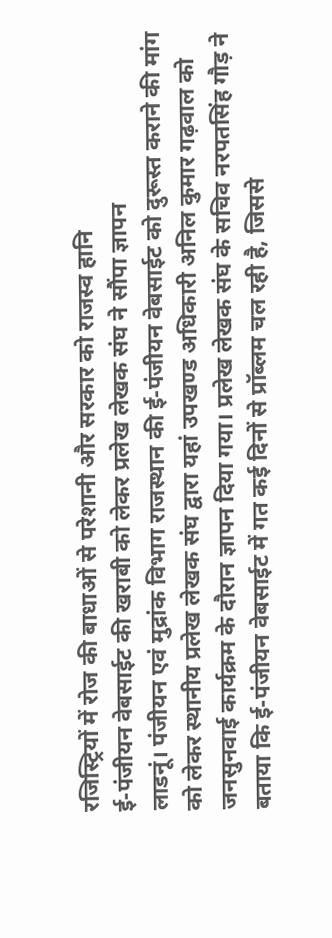रजिस्ट्रियों में रोज की बाधाओं से परेशानी और सरकार को राजस्व हानि
ई-पंजीयन वेबसाईट की खराबी को लेकर प्रलेख लेखक संघ ने सौंपा ज्ञापन
लाडनूं। पंजीयन एवं मुद्रांक विभाग राजस्थान की ई-पंजीयन वेबसाईट को दुरूस्त कराने की मांग को लेकर स्थानीय प्रलेख लेखक संघ द्वारा यहां उपखण्ड अधिकारी अनिल कुमार गढ़वाल को जनसुनवाई कार्यक्रम के दौरान ज्ञापन दिया गया। प्रलेख लेखक संघ के सचिव नरपतसिंह गौड़ ने बताया कि ई-पंजीयन वेबसाईट में गत कई दिनों से प्रॉब्लम चल रही है, जिससे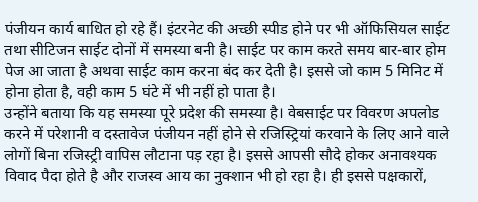पंजीयन कार्य बाधित हो रहे हैं। इंटरनेट की अच्छी स्पीड होने पर भी ऑफिसियल साईट तथा सीटिजन साईट दोनों में समस्या बनी है। साईट पर काम करते समय बार-बार होम पेज आ जाता है अथवा साईट काम करना बंद कर देती है। इससे जो काम 5 मिनिट में होना होता है, वही काम 5 घंटे में भी नहीं हो पाता है।
उन्होंने बताया कि यह समस्या पूरे प्रदेश की समस्या है। वेबसाईट पर विवरण अपलोड करने में परेशानी व दस्तावेज पंजीयन नहीं होने से रजिस्ट्रियां करवाने के लिए आने वाले लोगों बिना रजिस्ट्री वापिस लौटाना पड़ रहा है। इससे आपसी सौदे होकर अनावश्यक विवाद पैदा होते है और राजस्व आय का नुक्शान भी हो रहा है। ही इससे पक्षकारों,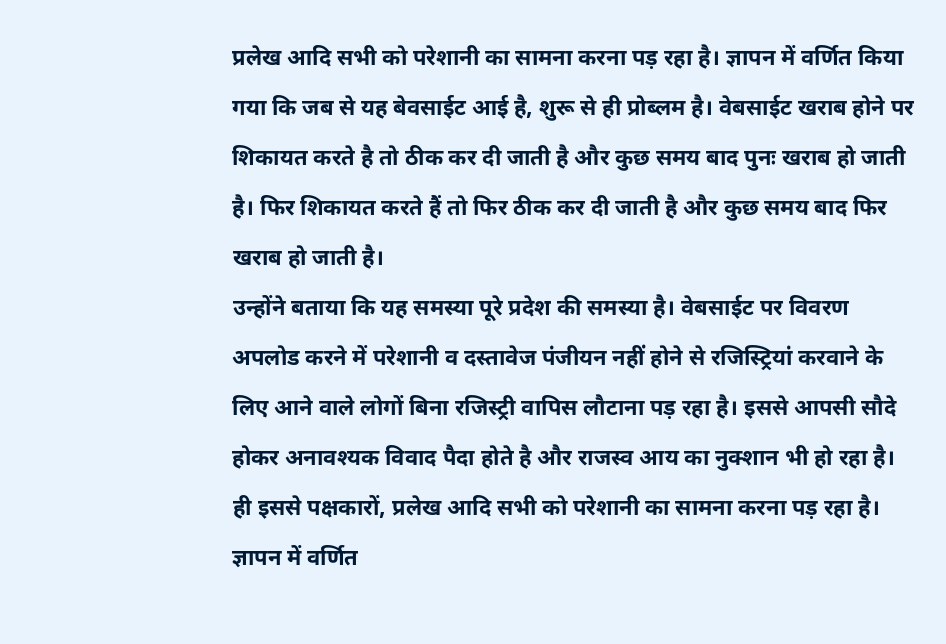प्रलेख आदि सभी को परेशानी का सामना करना पड़ रहा है। ज्ञापन में वर्णित किया गया कि जब से यह बेवसाईट आई है, शुरू से ही प्रोब्लम है। वेबसाईट खराब होने पर शिकायत करते है तो ठीक कर दी जाती है और कुछ समय बाद पुनः खराब हो जाती है। फिर शिकायत करते हैं तो फिर ठीक कर दी जाती है और कुछ समय बाद फिर खराब हो जाती है।
उन्होंने बताया कि यह समस्या पूरे प्रदेश की समस्या है। वेबसाईट पर विवरण अपलोड करने में परेशानी व दस्तावेज पंजीयन नहीं होने से रजिस्ट्रियां करवाने के लिए आने वाले लोगों बिना रजिस्ट्री वापिस लौटाना पड़ रहा है। इससे आपसी सौदे होकर अनावश्यक विवाद पैदा होते है और राजस्व आय का नुक्शान भी हो रहा है। ही इससे पक्षकारों, प्रलेख आदि सभी को परेशानी का सामना करना पड़ रहा है। ज्ञापन में वर्णित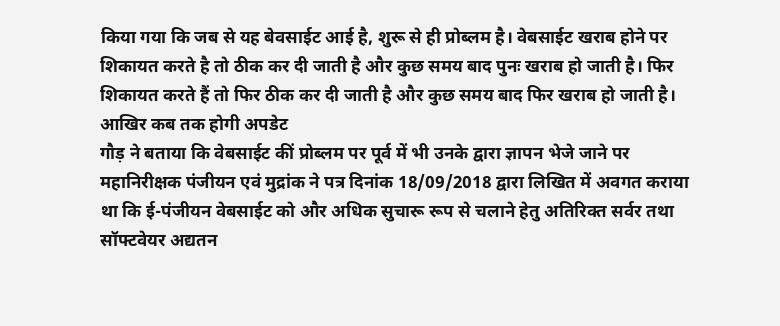किया गया कि जब से यह बेवसाईट आई है, शुरू से ही प्रोब्लम है। वेबसाईट खराब होने पर शिकायत करते है तो ठीक कर दी जाती है और कुछ समय बाद पुनः खराब हो जाती है। फिर शिकायत करते हैं तो फिर ठीक कर दी जाती है और कुछ समय बाद फिर खराब हो जाती है।
आखिर कब तक होगी अपडेट
गौड़ ने बताया कि वेबसाईट कीं प्रोब्लम पर पूर्व में भी उनके द्वारा ज्ञापन भेजे जाने पर महानिरीक्षक पंजीयन एवं मुद्रांक ने पत्र दिनांक 18/09/2018 द्वारा लिखित में अवगत कराया था कि ई-पंजीयन वेबसाईट को और अधिक सुचारू रूप से चलाने हेतु अतिरिक्त सर्वर तथा सॉफ्टवेयर अद्यतन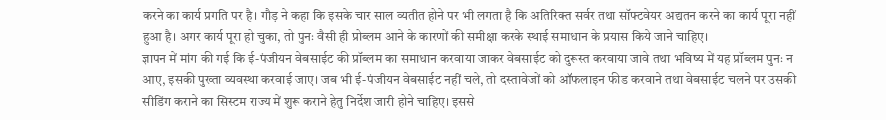करने का कार्य प्रगति पर है। गौड़ ने कहा कि इसके चार साल व्यतीत होने पर भी लगता है कि अतिरिक्त सर्वर तथा सॉफ्टवेयर अद्यतन करने का कार्य पूरा नहीं हुआ है। अगर कार्य पूरा हो चुका, तो पुनः वैसी ही प्रोब्लम आने के कारणों की समीक्षा करके स्थाई समाधान के प्रयास किये जाने चाहिए।
ज्ञापन में मांग की गई कि ई-पंजीयन वेबसाईट की प्रॉब्लम का समाधान करवाया जाकर वेबसाईट को दुरूस्त करवाया जावे तथा भविष्य में यह प्रॉब्लम पुनः न आए, इसकी पुख्ता व्यवस्था करवाई जाए। जब भी ई-पंजीयन वेबसाईट नहीं चले, तो दस्तावेजों को ऑफलाइन फीड करवाने तथा वेबसाईट चलने पर उसकी सीडिंग कराने का सिस्टम राज्य में शुरू कराने हेतु निर्देश जारी होने चाहिए। इससे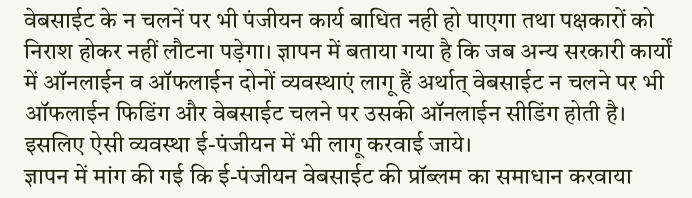वेबसाईट के न चलनें पर भी पंजीयन कार्य बाधित नही हो पाएगा तथा पक्षकारों को निराश होकर नहीं लौटना पड़ेगा। ज्ञापन में बताया गया है कि जब अन्य सरकारी कार्यों में ऑनलाईन व ऑफलाईन दोनों व्यवस्थाएं लागू हैं अर्थात् वेबसाईट न चलने पर भी ऑफलाईन फिडिंग और वेबसाईट चलने पर उसकी ऑनलाईन सीडिंग होती है। इसलिए ऐसी व्यवस्था ई-पंजीयन में भी लागू करवाई जाये।
ज्ञापन में मांग की गई कि ई-पंजीयन वेबसाईट की प्रॉब्लम का समाधान करवाया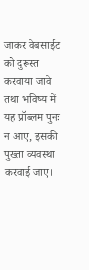जाकर वेबसाईट को दुरूस्त करवाया जावे तथा भविष्य में यह प्रॉब्लम पुनः न आए, इसकी पुख्ता व्यवस्था करवाई जाए।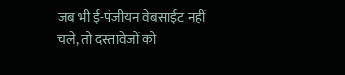जब भी ई-पंजीयन वेबसाईट नहीं चले, तो दस्तावेजों को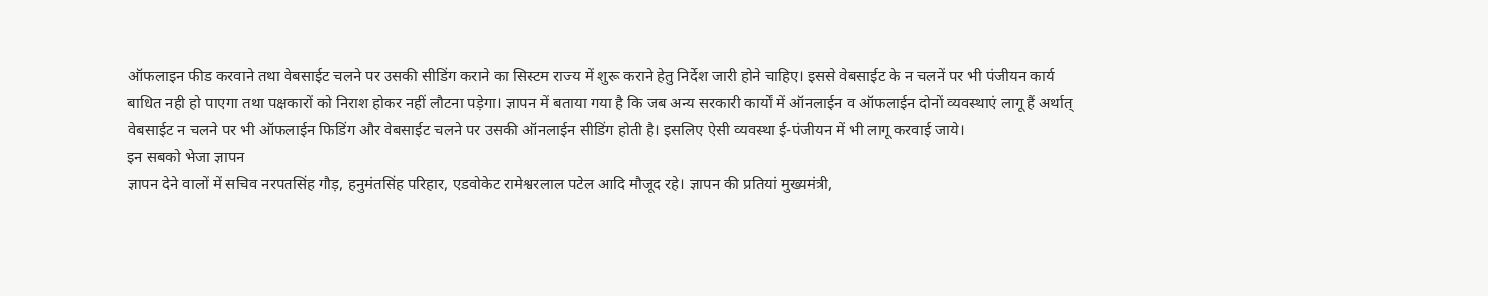ऑफलाइन फीड करवाने तथा वेबसाईट चलने पर उसकी सीडिंग कराने का सिस्टम राज्य में शुरू कराने हेतु निर्देश जारी होने चाहिए। इससे वेबसाईट के न चलनें पर भी पंजीयन कार्य बाधित नही हो पाएगा तथा पक्षकारों को निराश होकर नहीं लौटना पड़ेगा। ज्ञापन में बताया गया है कि जब अन्य सरकारी कार्यों में ऑनलाईन व ऑफलाईन दोनों व्यवस्थाएं लागू हैं अर्थात् वेबसाईट न चलने पर भी ऑफलाईन फिडिंग और वेबसाईट चलने पर उसकी ऑनलाईन सीडिंग होती है। इसलिए ऐसी व्यवस्था ई-पंजीयन में भी लागू करवाई जाये।
इन सबको भेजा ज्ञापन
ज्ञापन देने वालों में सचिव नरपतसिंह गौड़, हनुमंतसिंह परिहार, एडवोकेट रामेश्वरलाल पटेल आदि मौजूद रहे। ज्ञापन की प्रतियां मुख्यमंत्री,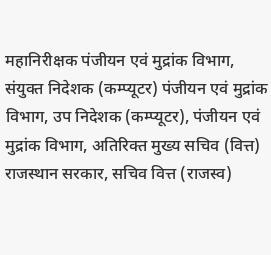महानिरीक्षक पंजीयन एवं मुद्रांक विभाग, संयुक्त निदेशक (कम्प्यूटर) पंजीयन एवं मुद्रांक विभाग, उप निदेशक (कम्प्यूटर), पंजीयन एवं मुद्रांक विभाग, अतिरिक्त मुख्य सचिव (वित्त) राजस्थान सरकार, सचिव वित्त (राजस्व)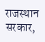राजस्थान सरकार,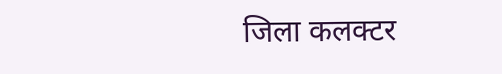जिला कलक्टर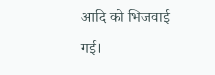आदि को भिजवाई गई।